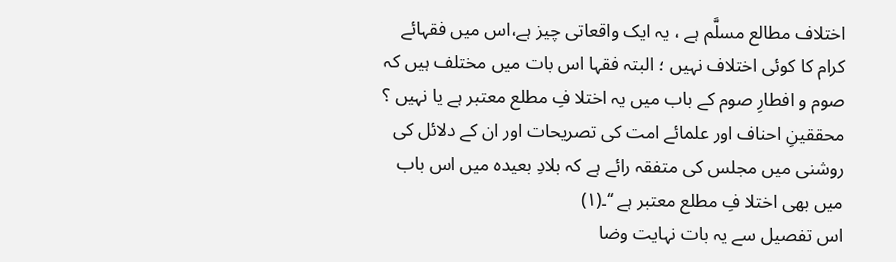اختلاف مطالع مسلَّم ہے ، یہ ایک واقعاتی چیز ہے،اس میں فقہائے کرام کا کوئی اختلاف نہیں ؛ البتہ فقہا اس بات میں مختلف ہیں کہ صوم و افطارِ صوم کے باب میں یہ اختلا فِ مطلع معتبر ہے یا نہیں ؟ محققینِ احناف اور علمائے امت کی تصریحات اور ان کے دلائل کی روشنی میں مجلس کی متفقہ رائے ہے کہ بلادِ بعیدہ میں اس باب میں بھی اختلا فِ مطلع معتبر ہے ‘‘۔(۱)
اس تفصیل سے یہ بات نہایت وضا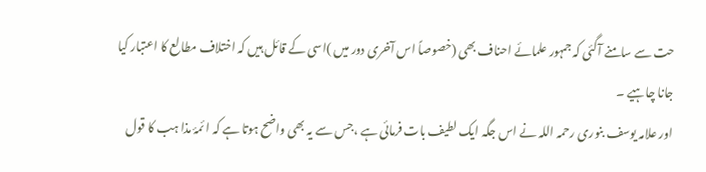حت سے سامنے آگئی کہ جمہور علمائے احناف بھی (خصوصاً اس آخری دور میں )اسی کے قائل ہیں کہ اختلاف مطالع کا اعتبار کیا جانا چاہیے ۔
اور علامہ یوسف بنوری رحمہ اللہ نے اس جگہ ایک لطیف بات فرمائی ہے ،جس سے یہ بھی واضح ہوتا ہے کہ ا ئمۂ مذا ہب کا قول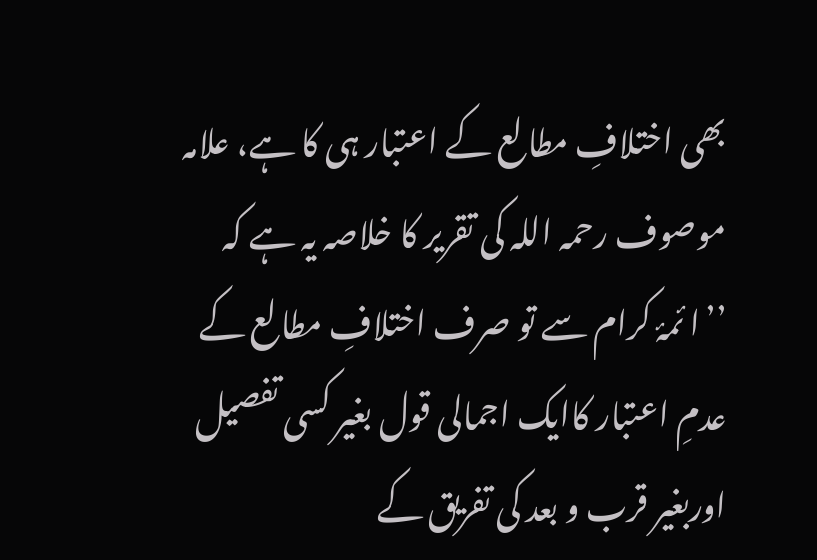بھی اختلافِ مطالع کے اعتبار ہی کا ہے، علامہ موصوف رحمہ اللہ کی تقریر کا خلاصہ یہ ہے کہ
’’ا ئمۂ کرام سے تو صرف اختلافِ مطالع کے عدمِ اعتبار کاایک اجمالی قول بغیر کسی تفصیل اوربغیر قرب و بعد کی تفریق کے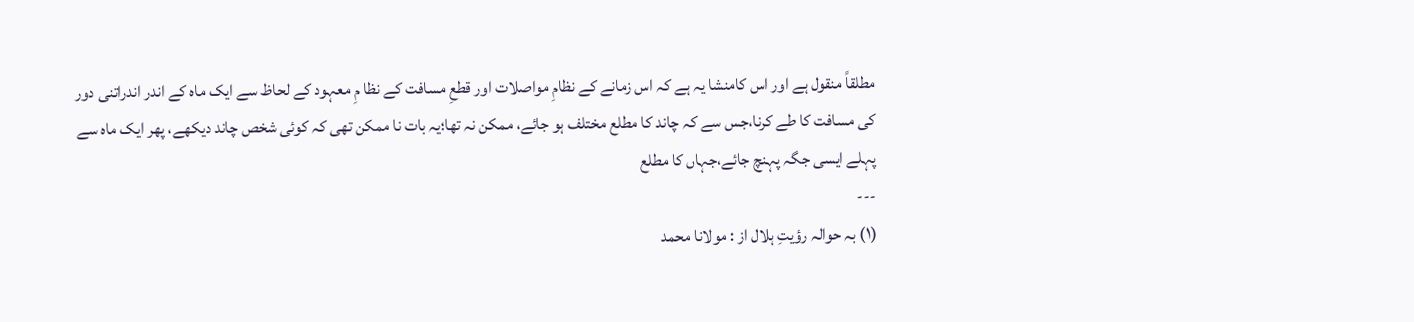مطلقاً منقول ہے اور اس کامنشا یہ ہے کہ اس زمانے کے نظامِ مواصلات اور قطعِ مسافت کے نظا مِ معہود کے لحاظ سے ایک ماہ کے اندر اندراتنی دور کی مسافت کا طے کرنا،جس سے کہ چاند کا مطلع مختلف ہو جائے، ممکن نہ تھا؛یہ بات نا ممکن تھی کہ کوئی شخص چاند دیکھے، پھر ایک ماہ سے پہلے ایسی جگہ پہنچ جائے،جہاں کا مطلع
---
(۱) بہ حوالہ رؤیتِ ہلال از : مولانا محمد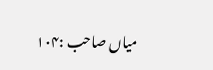میاں صاحب :۱۰۴